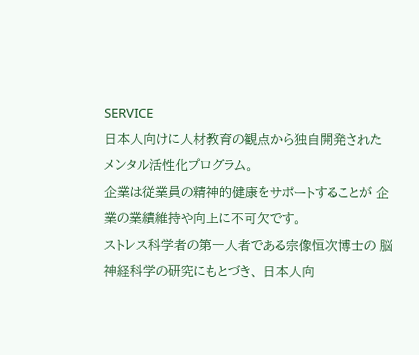SERVICE
日本人向けに人材教育の観点から独自開発された メンタル活性化プログラム。
企業は従業員の精神的健康をサポートすることが 企業の業績維持や向上に不可欠です。
ストレス科学者の第一人者である宗像恒次博士の 脳神経科学の研究にもとづき、 日本人向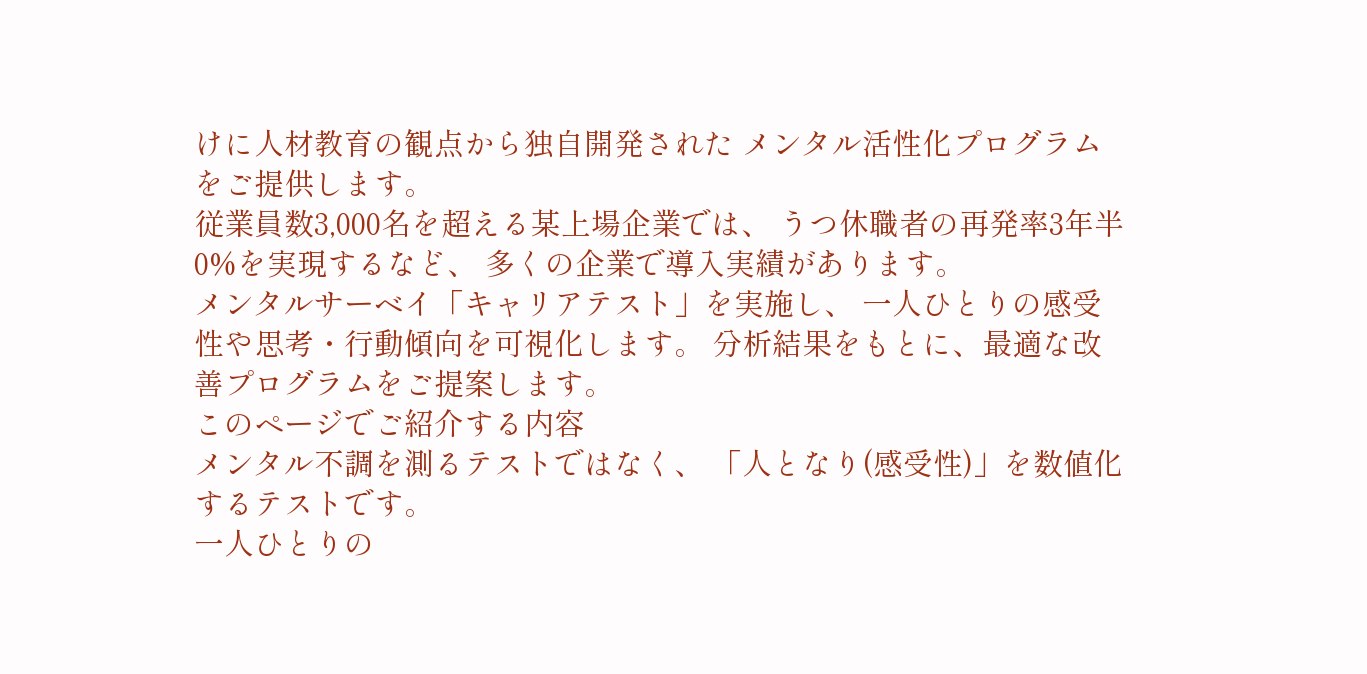けに人材教育の観点から独自開発された メンタル活性化プログラムをご提供します。
従業員数3,000名を超える某上場企業では、 うつ休職者の再発率3年半0%を実現するなど、 多くの企業で導入実績があります。
メンタルサーベイ「キャリアテスト」を実施し、 一人ひとりの感受性や思考・行動傾向を可視化します。 分析結果をもとに、最適な改善プログラムをご提案します。
このページでご紹介する内容
メンタル不調を測るテストではなく、 「人となり(感受性)」を数値化するテストです。
一人ひとりの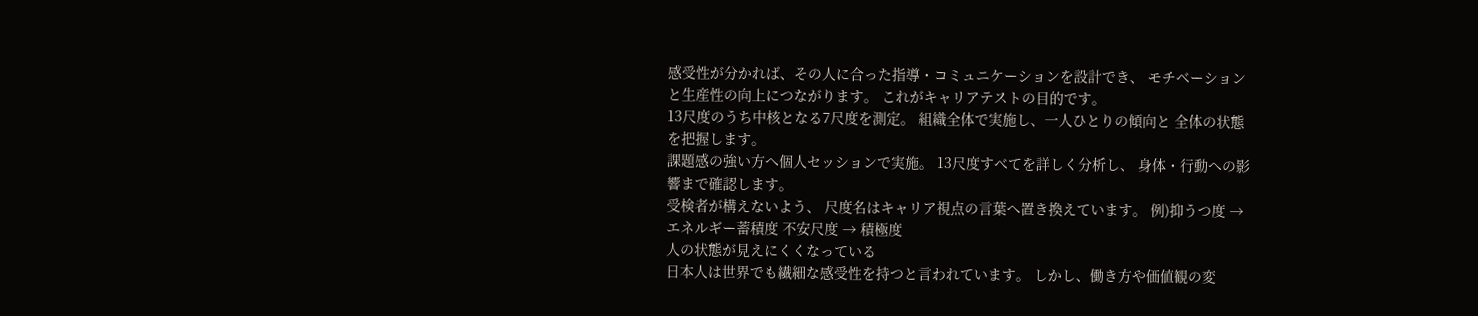感受性が分かれば、その人に合った指導・コミュニケーションを設計でき、 モチベーションと生産性の向上につながります。 これがキャリアテストの目的です。
13尺度のうち中核となる7尺度を測定。 組織全体で実施し、一人ひとりの傾向と 全体の状態を把握します。
課題感の強い方へ個人セッションで実施。 13尺度すべてを詳しく分析し、 身体・行動への影響まで確認します。
受検者が構えないよう、 尺度名はキャリア視点の言葉へ置き換えています。 例)抑うつ度 → エネルギー蓄積度 不安尺度 → 積極度
人の状態が見えにくくなっている
日本人は世界でも繊細な感受性を持つと言われています。 しかし、働き方や価値観の変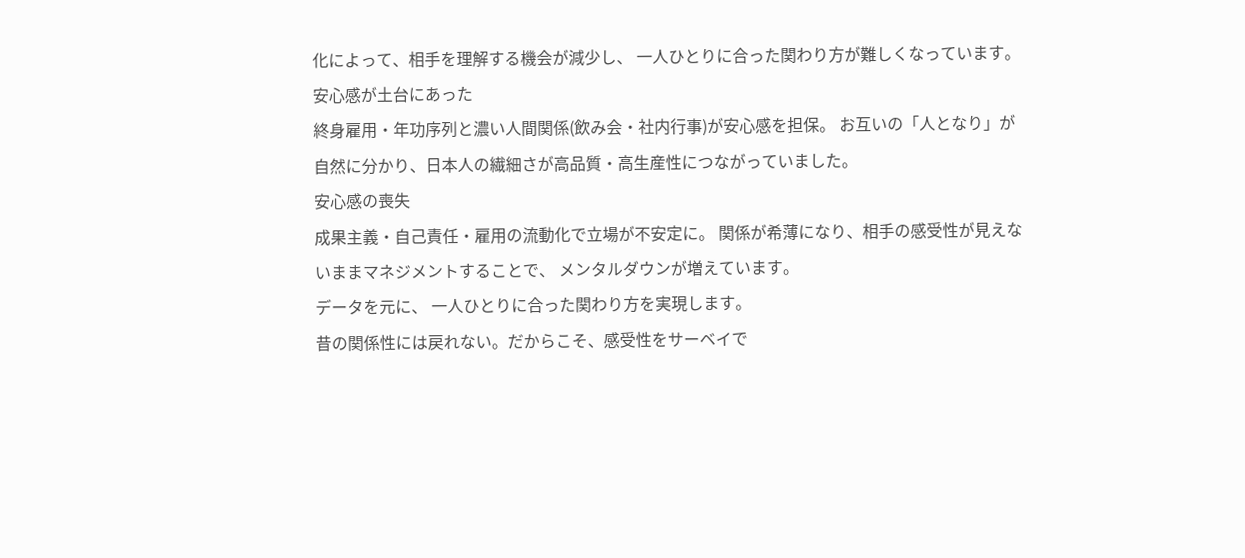化によって、相手を理解する機会が減少し、 一人ひとりに合った関わり方が難しくなっています。
安心感が土台にあった
終身雇用・年功序列と濃い人間関係(飲み会・社内行事)が安心感を担保。 お互いの「人となり」が自然に分かり、日本人の繊細さが高品質・高生産性につながっていました。
安心感の喪失
成果主義・自己責任・雇用の流動化で立場が不安定に。 関係が希薄になり、相手の感受性が見えないままマネジメントすることで、 メンタルダウンが増えています。
データを元に、 一人ひとりに合った関わり方を実現します。
昔の関係性には戻れない。だからこそ、感受性をサーベイで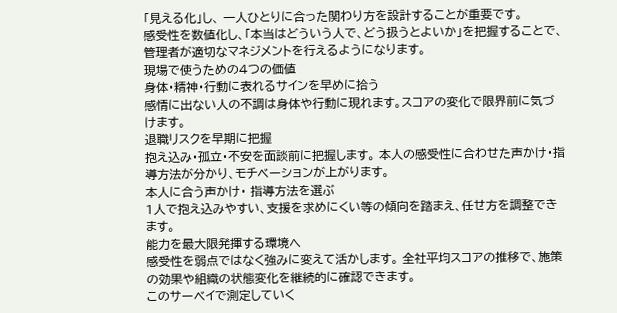「見える化」し、 一人ひとりに合った関わり方を設計することが重要です。
感受性を数値化し、「本当はどういう人で、どう扱うとよいか」を把握することで、 管理者が適切なマネジメントを行えるようになります。
現場で使うための4つの価値
身体・精神・行動に表れるサインを早めに拾う
感情に出ない人の不調は身体や行動に現れます。スコアの変化で限界前に気づけます。
退職リスクを早期に把握
抱え込み・孤立・不安を面談前に把握します。 本人の感受性に合わせた声かけ・指導方法が分かり、モチベーションが上がります。
本人に合う声かけ・ 指導方法を選ぶ
1人で抱え込みやすい、支援を求めにくい等の傾向を踏まえ、任せ方を調整できます。
能力を最大限発揮する環境へ
感受性を弱点ではなく強みに変えて活かします。 全社平均スコアの推移で、施策の効果や組織の状態変化を継続的に確認できます。
このサーベイで測定していく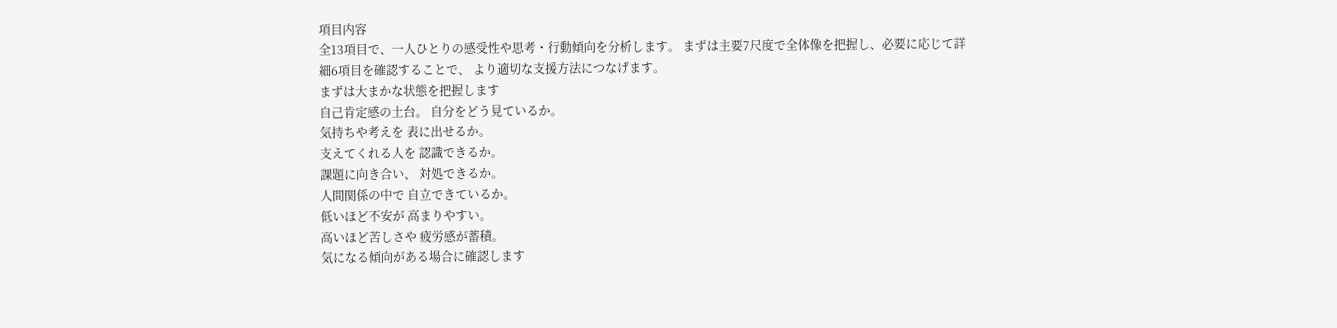項目内容
全13項目で、一人ひとりの感受性や思考・行動傾向を分析します。 まずは主要7尺度で全体像を把握し、必要に応じて詳細6項目を確認することで、 より適切な支援方法につなげます。
まずは大まかな状態を把握します
自己肯定感の土台。 自分をどう見ているか。
気持ちや考えを 表に出せるか。
支えてくれる人を 認識できるか。
課題に向き合い、 対処できるか。
人間関係の中で 自立できているか。
低いほど不安が 高まりやすい。
高いほど苦しさや 疲労感が蓄積。
気になる傾向がある場合に確認します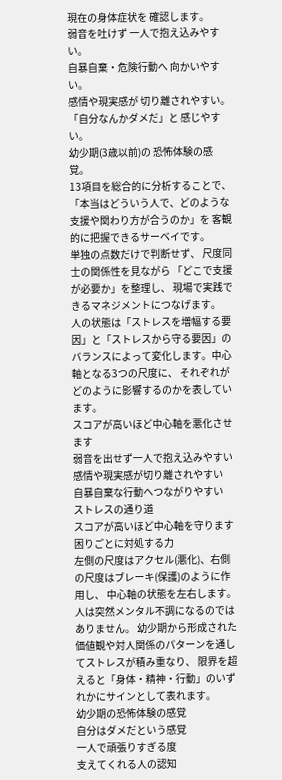現在の身体症状を 確認します。
弱音を吐けず 一人で抱え込みやすい。
自暴自棄・危険行動へ 向かいやすい。
感情や現実感が 切り離されやすい。
「自分なんかダメだ」と 感じやすい。
幼少期(3歳以前)の 恐怖体験の感覚。
13項目を総合的に分析することで、 「本当はどういう人で、どのような支援や関わり方が合うのか」を 客観的に把握できるサーベイです。
単独の点数だけで判断せず、 尺度同士の関係性を見ながら 「どこで支援が必要か」を整理し、 現場で実践できるマネジメントにつなげます。
人の状態は「ストレスを増幅する要因」と「ストレスから守る要因」の バランスによって変化します。中心軸となる3つの尺度に、 それぞれがどのように影響するのかを表しています。
スコアが高いほど中心軸を悪化させます
弱音を出せず一人で抱え込みやすい
感情や現実感が切り離されやすい
自暴自棄な行動へつながりやすい
ストレスの通り道
スコアが高いほど中心軸を守ります
困りごとに対処する力
左側の尺度はアクセル(悪化)、右側の尺度はブレーキ(保護)のように作用し、 中心軸の状態を左右します。
人は突然メンタル不調になるのではありません。 幼少期から形成された価値観や対人関係のパターンを通してストレスが積み重なり、 限界を超えると「身体・精神・行動」のいずれかにサインとして表れます。
幼少期の恐怖体験の感覚
自分はダメだという感覚
一人で頑張りすぎる度
支えてくれる人の認知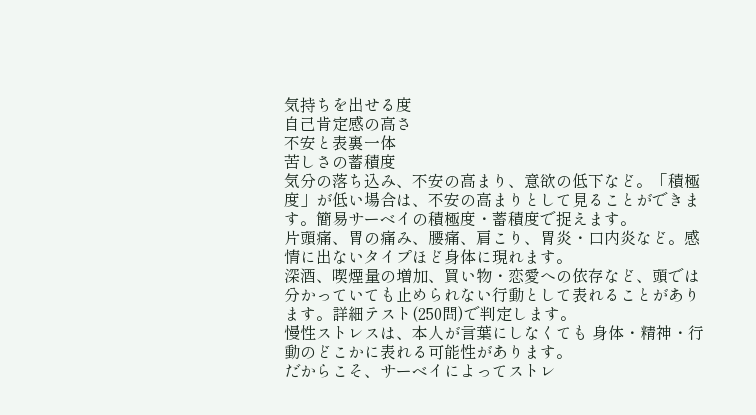気持ちを出せる度
自己肯定感の高さ
不安と表裏一体
苦しさの蓄積度
気分の落ち込み、不安の高まり、意欲の低下など。「積極度」が低い場合は、不安の高まりとして見ることができます。簡易サーベイの積極度・蓄積度で捉えます。
片頭痛、胃の痛み、腰痛、肩こり、胃炎・口内炎など。感情に出ないタイプほど身体に現れます。
深酒、喫煙量の増加、買い物・恋愛への依存など、頭では分かっていても止められない行動として表れることがあります。詳細テスト(250問)で判定します。
慢性ストレスは、本人が言葉にしなくても 身体・精神・行動のどこかに表れる可能性があります。
だからこそ、サーベイによってストレ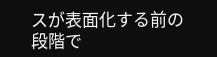スが表面化する前の段階で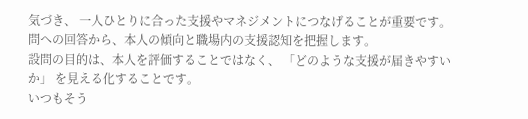気づき、 一人ひとりに合った支援やマネジメントにつなげることが重要です。
問への回答から、本人の傾向と職場内の支援認知を把握します。
設問の目的は、本人を評価することではなく、 「どのような支援が届きやすいか」 を見える化することです。
いつもそう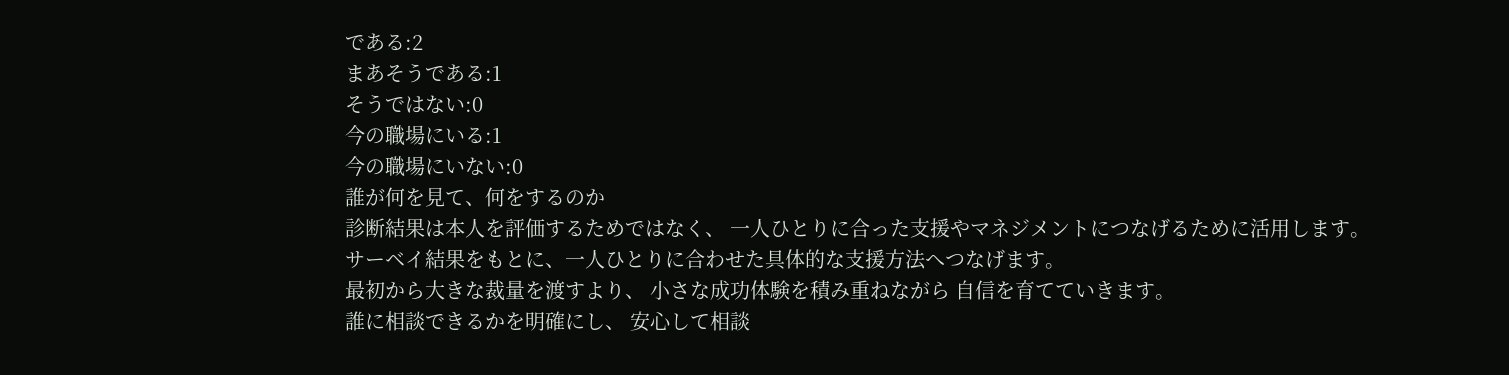である:2
まあそうである:1
そうではない:0
今の職場にいる:1
今の職場にいない:0
誰が何を見て、何をするのか
診断結果は本人を評価するためではなく、 一人ひとりに合った支援やマネジメントにつなげるために活用します。
サーベイ結果をもとに、一人ひとりに合わせた具体的な支援方法へつなげます。
最初から大きな裁量を渡すより、 小さな成功体験を積み重ねながら 自信を育てていきます。
誰に相談できるかを明確にし、 安心して相談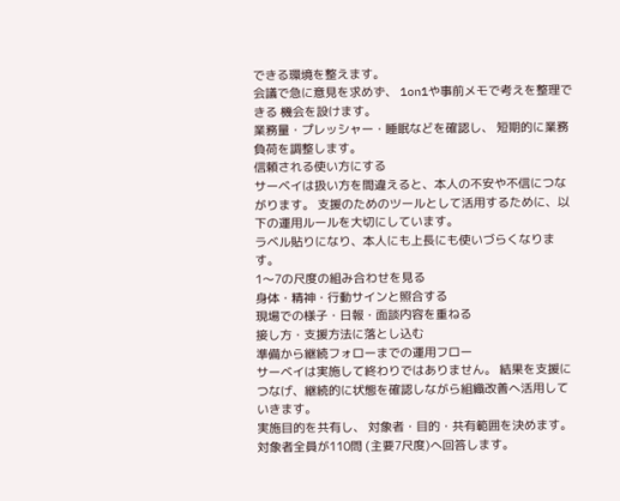できる環境を整えます。
会議で急に意見を求めず、 1on1や事前メモで考えを整理できる 機会を設けます。
業務量・プレッシャー・睡眠などを確認し、 短期的に業務負荷を調整します。
信頼される使い方にする
サーベイは扱い方を間違えると、本人の不安や不信につながります。 支援のためのツールとして活用するために、以下の運用ルールを大切にしています。
ラベル貼りになり、本人にも上長にも使いづらくなります。
1〜7の尺度の組み合わせを見る
身体・精神・行動サインと照合する
現場での様子・日報・面談内容を重ねる
接し方・支援方法に落とし込む
準備から継続フォローまでの運用フロー
サーベイは実施して終わりではありません。 結果を支援につなげ、継続的に状態を確認しながら組織改善へ活用していきます。
実施目的を共有し、 対象者・目的・共有範囲を決めます。
対象者全員が110問 (主要7尺度)へ回答します。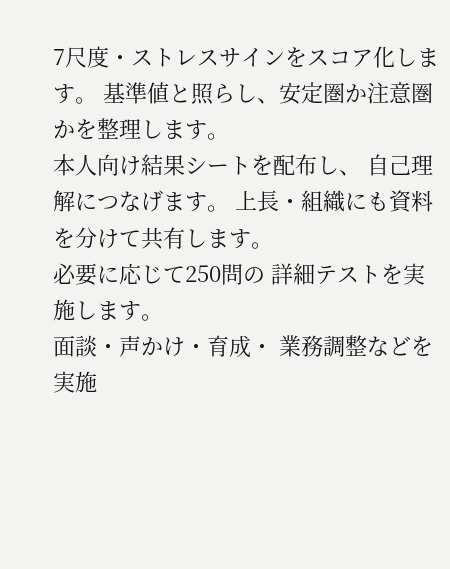7尺度・ストレスサインをスコア化します。 基準値と照らし、安定圏か注意圏かを整理します。
本人向け結果シートを配布し、 自己理解につなげます。 上長・組織にも資料を分けて共有します。
必要に応じて250問の 詳細テストを実施します。
面談・声かけ・育成・ 業務調整などを実施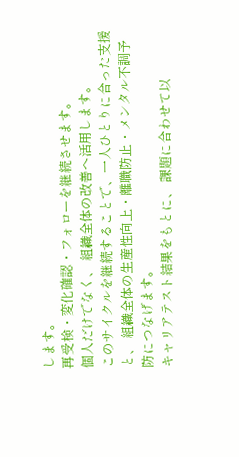します。
再受検・変化確認・フォローを継続させます。
個人だけでなく、 組織全体の改善へ活用します。
このサイクルを継続することで、一人ひとりに合った支援と、 組織全体の生産性向上・離職防止・メンタル不調予防につなげます。
キャリアテスト結果をもとに、 課題に合わせて以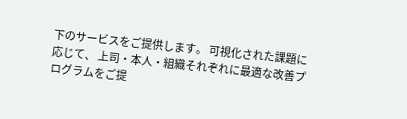下のサービスをご提供します。 可視化された課題に応じて、 上司・本人・組織それぞれに最適な改善プログラムをご提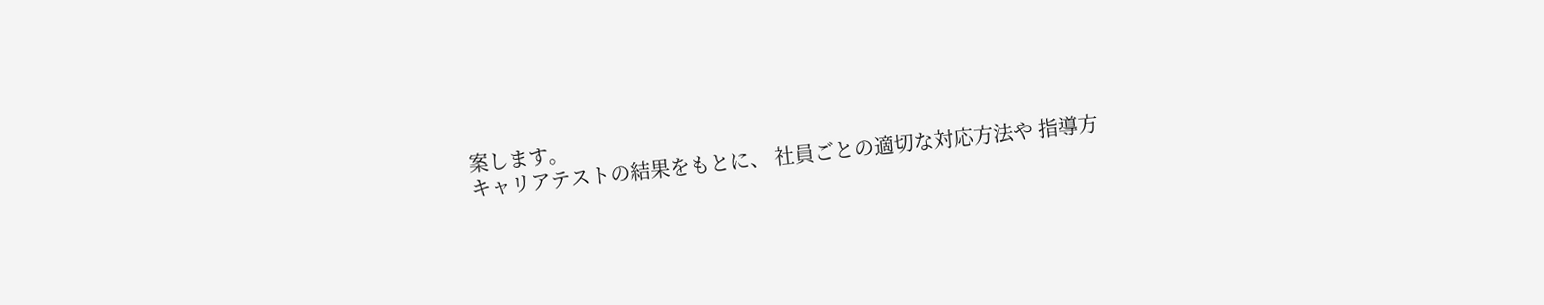案します。
キャリアテストの結果をもとに、 社員ごとの適切な対応方法や 指導方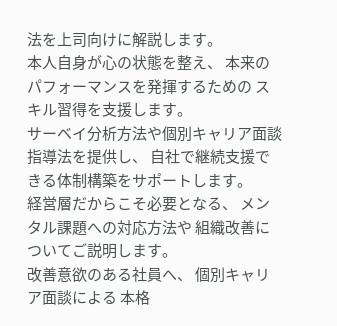法を上司向けに解説します。
本人自身が心の状態を整え、 本来のパフォーマンスを発揮するための スキル習得を支援します。
サーベイ分析方法や個別キャリア面談指導法を提供し、 自社で継続支援できる体制構築をサポートします。
経営層だからこそ必要となる、 メンタル課題への対応方法や 組織改善についてご説明します。
改善意欲のある社員へ、 個別キャリア面談による 本格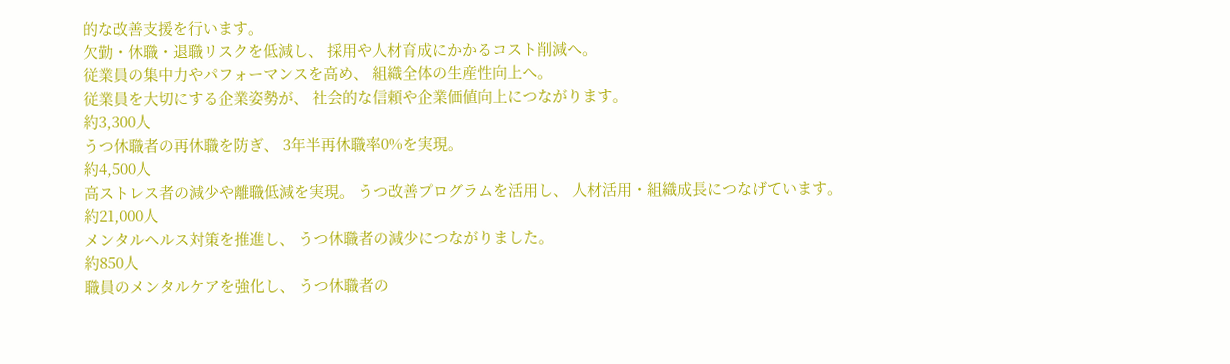的な改善支援を行います。
欠勤・休職・退職リスクを低減し、 採用や人材育成にかかるコスト削減へ。
従業員の集中力やパフォーマンスを高め、 組織全体の生産性向上へ。
従業員を大切にする企業姿勢が、 社会的な信頼や企業価値向上につながります。
約3,300人
うつ休職者の再休職を防ぎ、 3年半再休職率0%を実現。
約4,500人
高ストレス者の減少や離職低減を実現。 うつ改善プログラムを活用し、 人材活用・組織成長につなげています。
約21,000人
メンタルヘルス対策を推進し、 うつ休職者の減少につながりました。
約850人
職員のメンタルケアを強化し、 うつ休職者の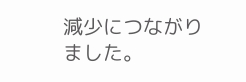減少につながりました。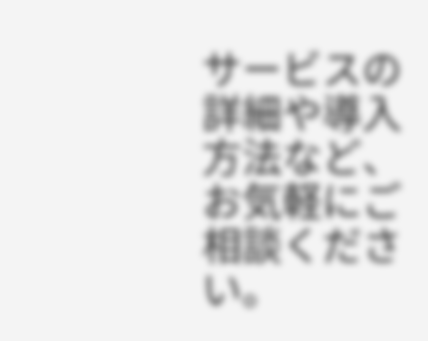サービスの詳細や導入方法など、 お気軽にご相談ください。